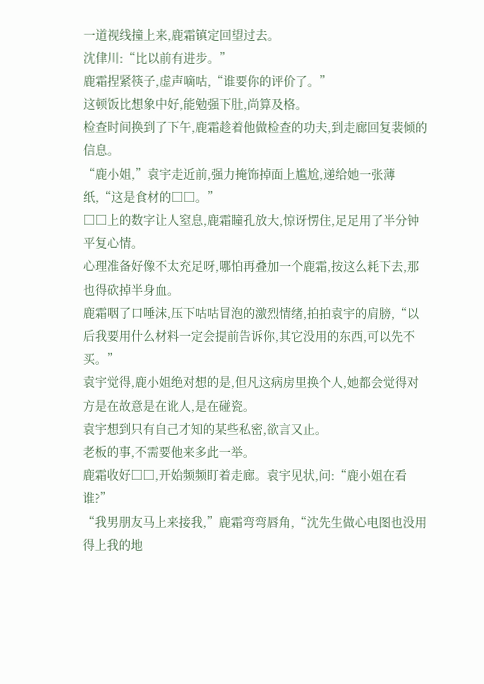一道视线撞上来,鹿霜镇定回望过去。
沈侓川:“比以前有进步。”
鹿霜捏紧筷子,虚声嘀咕,“谁要你的评价了。”
这顿饭比想象中好,能勉强下肚,尚算及格。
检查时间换到了下午,鹿霜趁着他做检查的功夫,到走廊回复裴倾的信息。
“鹿小姐,”袁宇走近前,强力掩饰掉面上尴尬,递给她一张薄纸,“这是食材的□□。”
□□上的数字让人窒息,鹿霜瞳孔放大,惊讶愣住,足足用了半分钟平复心情。
心理准备好像不太充足呀,哪怕再叠加一个鹿霜,按这么耗下去,那也得砍掉半身血。
鹿霜咽了口唾沫,压下咕咕冒泡的激烈情绪,拍拍袁宇的肩膀,“以后我要用什么材料一定会提前告诉你,其它没用的东西,可以先不买。”
袁宇觉得,鹿小姐绝对想的是,但凡这病房里换个人,她都会觉得对方是在故意是在讹人,是在碰瓷。
袁宇想到只有自己才知的某些私密,欲言又止。
老板的事,不需要他来多此一举。
鹿霜收好□□,开始频频盯着走廊。袁宇见状,问:“鹿小姐在看谁?”
“我男朋友马上来接我,”鹿霜弯弯唇角,“沈先生做心电图也没用得上我的地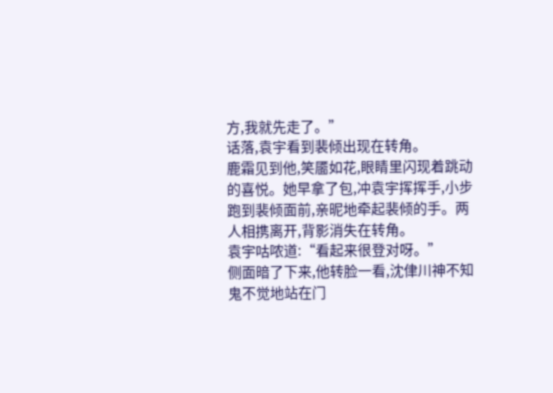方,我就先走了。”
话落,袁宇看到裴倾出现在转角。
鹿霜见到他,笑靥如花,眼睛里闪现着跳动的喜悦。她早拿了包,冲袁宇挥挥手,小步跑到裴倾面前,亲昵地牵起裴倾的手。两人相携离开,背影消失在转角。
袁宇咕哝道:“看起来很登对呀。”
侧面暗了下来,他转脸一看,沈侓川神不知鬼不觉地站在门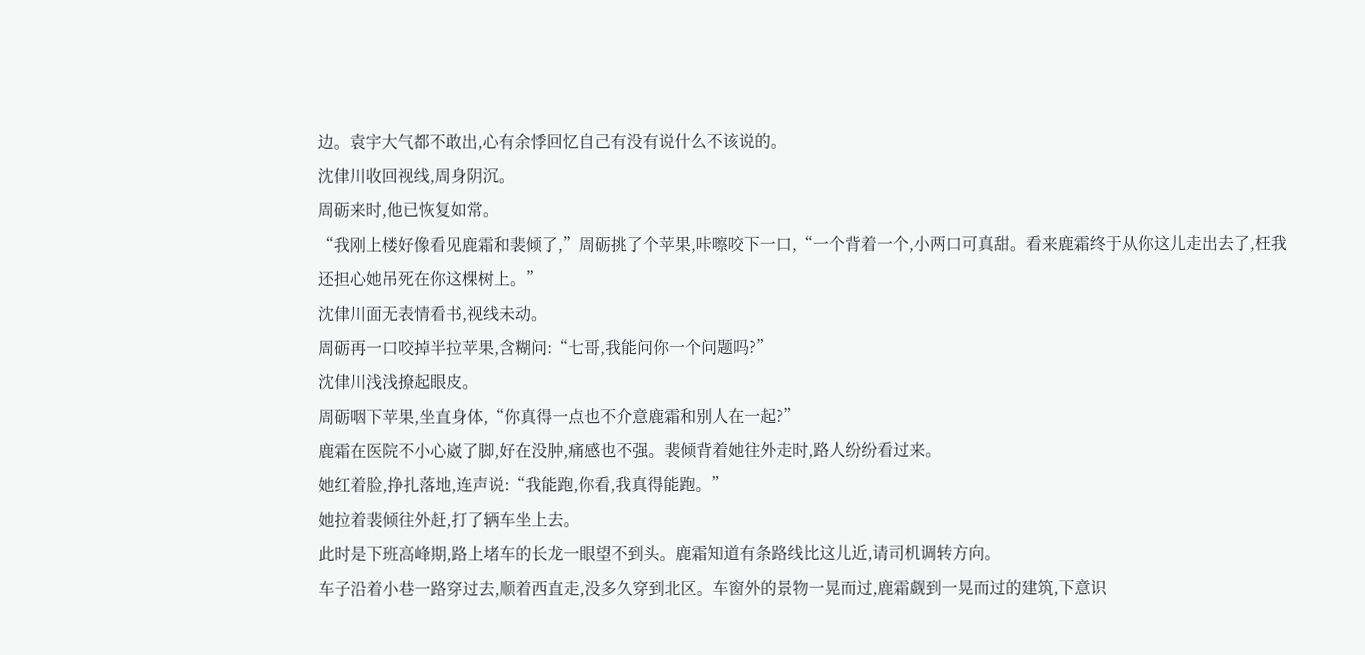边。袁宇大气都不敢出,心有余悸回忆自己有没有说什么不该说的。
沈侓川收回视线,周身阴沉。
周砺来时,他已恢复如常。
“我刚上楼好像看见鹿霜和裴倾了,”周砺挑了个苹果,咔嚓咬下一口,“一个背着一个,小两口可真甜。看来鹿霜终于从你这儿走出去了,枉我还担心她吊死在你这棵树上。”
沈侓川面无表情看书,视线未动。
周砺再一口咬掉半拉苹果,含糊问:“七哥,我能问你一个问题吗?”
沈侓川浅浅撩起眼皮。
周砺咽下苹果,坐直身体,“你真得一点也不介意鹿霜和别人在一起?”
鹿霜在医院不小心崴了脚,好在没肿,痛感也不强。裴倾背着她往外走时,路人纷纷看过来。
她红着脸,挣扎落地,连声说:“我能跑,你看,我真得能跑。”
她拉着裴倾往外赶,打了辆车坐上去。
此时是下班高峰期,路上堵车的长龙一眼望不到头。鹿霜知道有条路线比这儿近,请司机调转方向。
车子沿着小巷一路穿过去,顺着西直走,没多久穿到北区。车窗外的景物一晃而过,鹿霜觑到一晃而过的建筑,下意识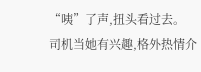“咦”了声,扭头看过去。
司机当她有兴趣,格外热情介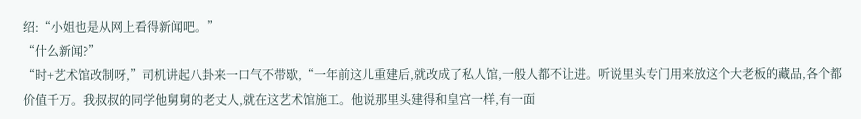绍:“小姐也是从网上看得新闻吧。”
“什么新闻?”
“时+艺术馆改制呀,”司机讲起八卦来一口气不带歇,“一年前这儿重建后,就改成了私人馆,一般人都不让进。听说里头专门用来放这个大老板的藏品,各个都价值千万。我叔叔的同学他舅舅的老丈人,就在这艺术馆施工。他说那里头建得和皇宫一样,有一面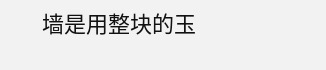墙是用整块的玉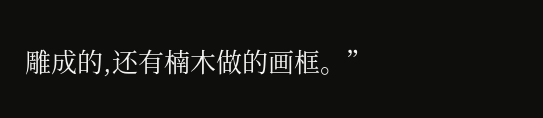雕成的,还有楠木做的画框。”